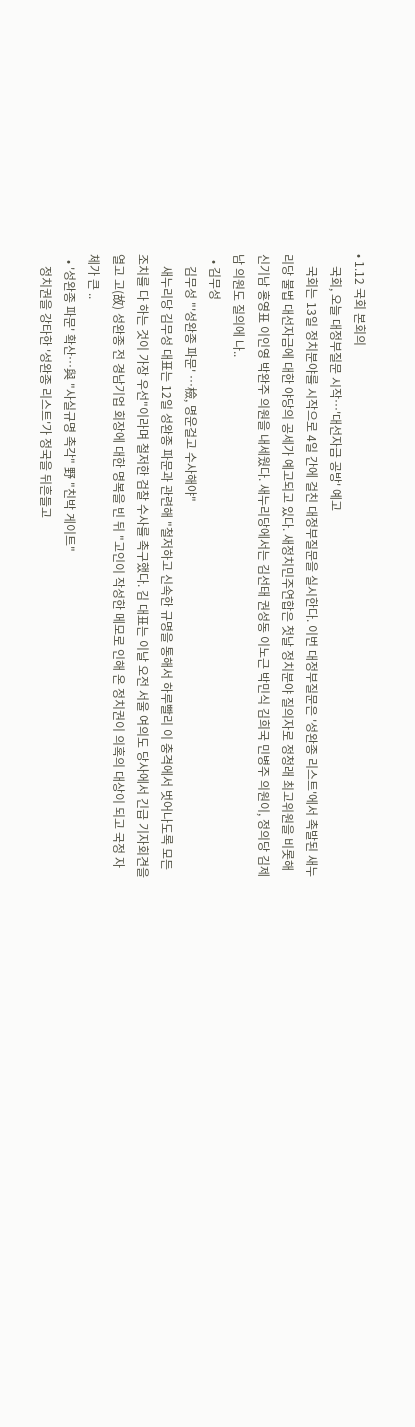• 1.12 국회 본회의
    국회, 오늘 대정부질문 시작…'대선자금 공방' 예고
    국회는 13일 정치분야를 시작으로 4일 간에 걸친 대정부질문을 실시한다. 이번 대정부질문은 '성완종 리스트'에서 촉발된 새누리당 불법 대선자금에 대한 야당의 공세가 예고되고 있다. 새정치민주연합은 첫날 정치분야 질의자로 정청래 최고위원을 비롯해 신기남 홍영표 이인영 박완주 의원을 내세웠다. 새누리당에서는 김선태 권성동 이노근 박민식 김희국 민병주 의원이, 정의당 김제남 의원도 질의에 나..
  • 김무성
    김무성 "'성완종 파문' …檢, 명운걸고 수사해야"
    새누리당 김무성 대표는 12일 성완종 파문과 관련해 "철저하고 신속한 규명을 통해서 하루빨리 이 충격에서 벗어나도록 모든 조치를 다 하는 것이 가장 우선"이라며 철저한 검찰 수사를 촉구했다. 김 대표는 이날 오전 서울 여의도 당사에서 긴급 기자회견을 열고 고(故) 성완종 전 경남기업 회장에 대한 명복을 빈 뒤 "고인이 작성한 메모로 인해 온 정치권이 의혹의 대상이 되고 국정 자체가 큰 ..
  • '성완종 파문' 확산…與 "사실규명 촉각" 野 "친박 게이트"
    정치권을 강타한 '성완종 리스트'가 정국을 뒤흔들고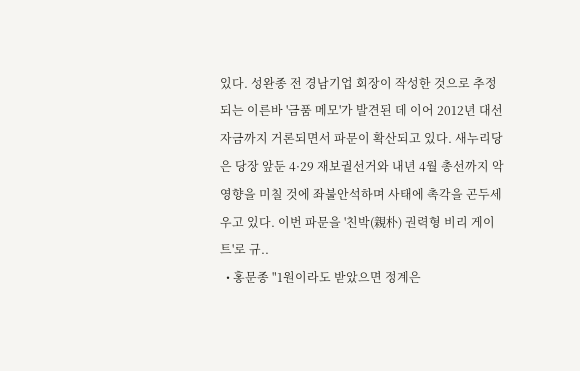있다. 성완종 전 경남기업 회장이 작성한 것으로 추정되는 이른바 '금품 메모'가 발견된 데 이어 2012년 대선 자금까지 거론되면서 파문이 확산되고 있다. 새누리당은 당장 앞둔 4·29 재보궐선거와 내년 4월 총선까지 악영향을 미칠 것에 좌불안석하며 사태에 촉각을 곤두세우고 있다. 이번 파문을 '친박(親朴) 권력형 비리 게이트'로 규..
  • 홍문종 "1원이라도 받았으면 정계은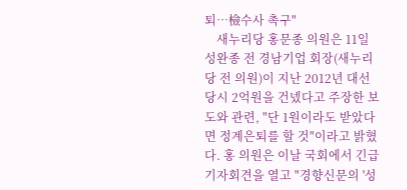퇴…檢수사 촉구"
    새누리당 홍문종 의원은 11일 성완종 전 경남기업 회장(새누리당 전 의원)이 지난 2012년 대선 당시 2억원을 건넸다고 주장한 보도와 관련, "단 1원이라도 받았다면 정계은퇴를 할 것"이라고 밝혔다. 홍 의원은 이날 국회에서 긴급 기자회견을 열고 "경향신문의 '성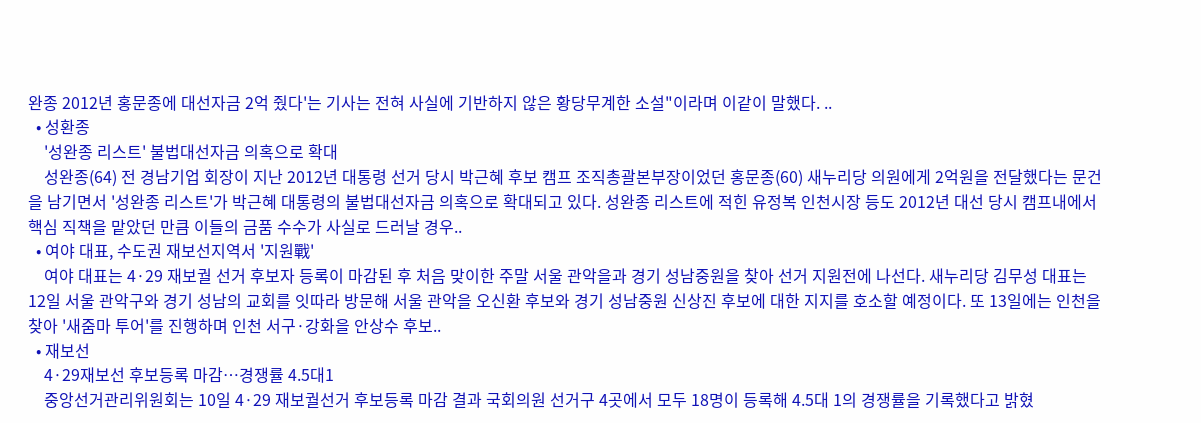완종 2012년 홍문종에 대선자금 2억 줬다'는 기사는 전혀 사실에 기반하지 않은 황당무계한 소설"이라며 이같이 말했다. ..
  • 성환종
    '성완종 리스트' 불법대선자금 의혹으로 확대
    성완종(64) 전 경남기업 회장이 지난 2012년 대통령 선거 당시 박근혜 후보 캠프 조직총괄본부장이었던 홍문종(60) 새누리당 의원에게 2억원을 전달했다는 문건을 남기면서 '성완종 리스트'가 박근혜 대통령의 불법대선자금 의혹으로 확대되고 있다. 성완종 리스트에 적힌 유정복 인천시장 등도 2012년 대선 당시 캠프내에서 핵심 직책을 맡았던 만큼 이들의 금품 수수가 사실로 드러날 경우..
  • 여야 대표, 수도권 재보선지역서 '지원戰'
    여야 대표는 4·29 재보궐 선거 후보자 등록이 마감된 후 처음 맞이한 주말 서울 관악을과 경기 성남중원을 찾아 선거 지원전에 나선다. 새누리당 김무성 대표는 12일 서울 관악구와 경기 성남의 교회를 잇따라 방문해 서울 관악을 오신환 후보와 경기 성남중원 신상진 후보에 대한 지지를 호소할 예정이다. 또 13일에는 인천을 찾아 '새줌마 투어'를 진행하며 인천 서구·강화을 안상수 후보..
  • 재보선
    4·29재보선 후보등록 마감…경쟁률 4.5대1
    중앙선거관리위원회는 10일 4·29 재보궐선거 후보등록 마감 결과 국회의원 선거구 4곳에서 모두 18명이 등록해 4.5대 1의 경쟁률을 기록했다고 밝혔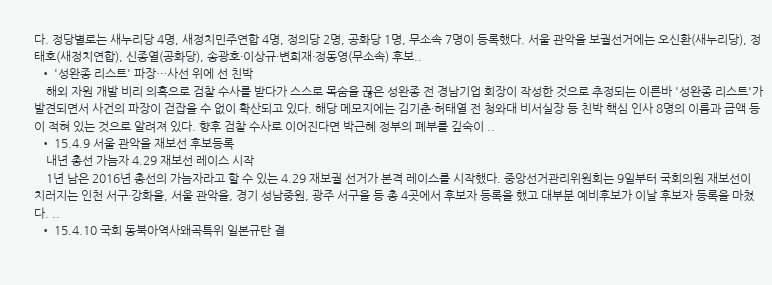다. 정당별로는 새누리당 4명, 새정치민주연합 4명, 정의당 2명, 공화당 1명, 무소속 7명이 등록했다. 서울 관악을 보궐선거에는 오신환(새누리당), 정태호(새정치연합), 신종열(공화당), 송광호·이상규·변희재·정동영(무소속) 후보..
  • '성완종 리스트' 파장…사선 위에 선 친박
    해외 자원 개발 비리 의혹으로 검찰 수사를 받다가 스스로 목숨을 끊은 성완종 전 경남기업 회장이 작성한 것으로 추정되는 이른바 '성완종 리스트'가 발견되면서 사건의 파장이 걷잡을 수 없이 확산되고 있다. 해당 메모지에는 김기춘·허태열 전 청와대 비서실장 등 친박 핵심 인사 8명의 이름과 금액 등이 적혀 있는 것으로 알려져 있다. 향후 검찰 수사로 이어진다면 박근혜 정부의 폐부를 깊숙이 ..
  • 15.4.9 서울 관악을 재보선 후보등록
    내년 총선 가늠자 4.29 재보선 레이스 시작
    1년 남은 2016년 총선의 가늠자라고 할 수 있는 4.29 재보궐 선거가 본격 레이스를 시작했다. 중앙선거관리위원회는 9일부터 국회의원 재보선이 치러지는 인천 서구·강화을, 서울 관악을, 경기 성남중원, 광주 서구을 등 총 4곳에서 후보자 등록을 했고 대부분 예비후보가 이날 후보자 등록을 마쳤다. ..
  • 15.4.10 국회 동북아역사왜곡특위 일본규탄 결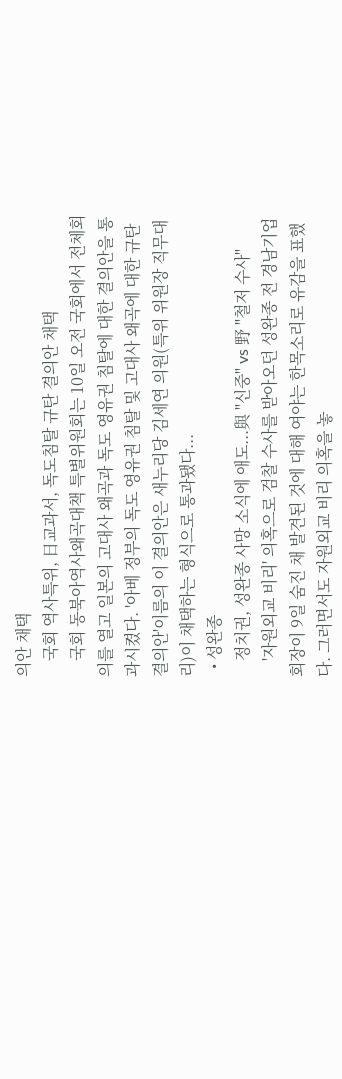의안 채택
    국회 역사특위, 日교과서, 독도침탈 규탄 결의안 채택
    국회 동북아역사왜곡대책 특별위원회는 10일 오전 국회에서 전체회의를 열고 일본의 고대사 왜곡과 독도 영유권 침탈에 대한 결의안을 통과시켰다. '아베 정부의 독도 영유권 침탈 및 고대사 왜곡에 대한 규탄 결의안'이름의 이 결의안은 새누리당 김세연 의원(특위 위원장 직무대리)이 채택하는 형식으로 통과됐다...
  • 성완종
    정치권, 성완종 사망 소식에 애도...與 "신중" vs 野 "철저 수사"
    '자원외교 비리' 의혹으로 검찰 수사를 받아오던 성완종 전 경남기업 회장이 9일 숨진 채 발견된 것에 대해 여야는 한목소리로 유감을 표했다. 그러면서도 자원외교 비리 의혹을 놓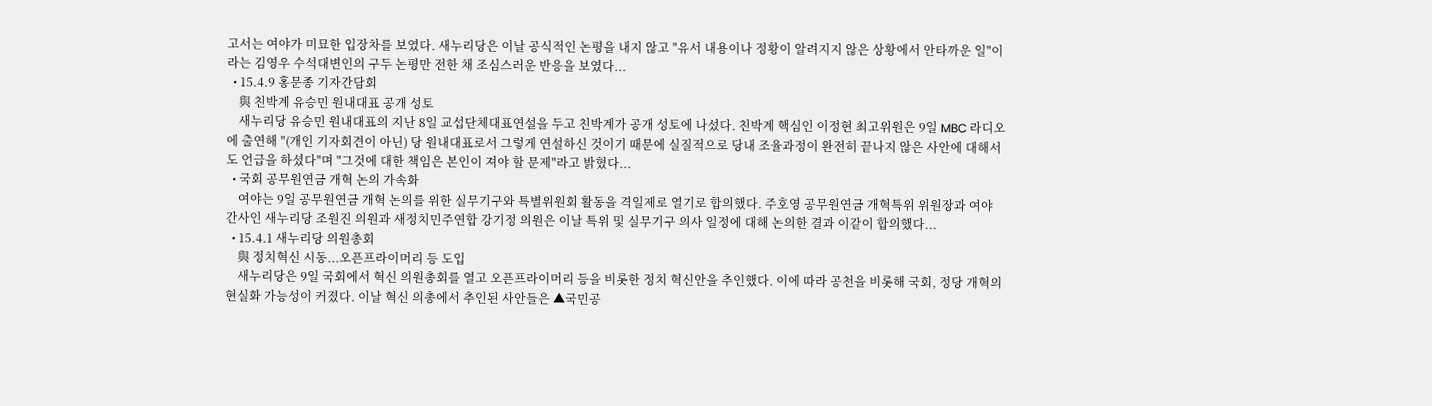고서는 여야가 미묘한 입장차를 보였다. 새누리당은 이날 공식적인 논평을 내지 않고 "유서 내용이나 정황이 알려지지 않은 상황에서 안타까운 일"이라는 김영우 수석대변인의 구두 논평만 전한 채 조심스러운 반응을 보였다...
  • 15.4.9 홍문종 기자간담회
    與 친박계 유승민 원내대표 공개 성토
    새누리당 유승민 원내대표의 지난 8일 교섭단체대표연설을 두고 친박계가 공개 성토에 나섰다. 친박계 핵심인 이정현 최고위원은 9일 MBC 라디오에 출연해 "(개인 기자회견이 아닌) 당 원내대표로서 그렇게 연설하신 것이기 때문에 실질적으로 당내 조율과정이 완전히 끝나지 않은 사안에 대해서도 언급을 하셨다"며 "그것에 대한 책임은 본인이 져야 할 문제"라고 밝혔다...
  • 국회 공무원연금 개혁 논의 가속화
    여야는 9일 공무원연금 개혁 논의를 위한 실무기구와 특별위원회 활동을 격일제로 열기로 합의했다. 주호영 공무원연금 개혁특위 위원장과 여야 간사인 새누리당 조원진 의원과 새정치민주연합 강기정 의원은 이날 특위 및 실무기구 의사 일정에 대해 논의한 결과 이같이 합의했다...
  • 15.4.1 새누리당 의원총회
    與 정치혁신 시동...오픈프라이머리 등 도입
    새누리당은 9일 국회에서 혁신 의원총회를 열고 오픈프라이머리 등을 비롯한 정치 혁신안을 추인했다. 이에 따라 공천을 비롯해 국회, 정당 개혁의 현실화 가능성이 커졌다. 이날 혁신 의총에서 추인된 사안들은 ▲국민공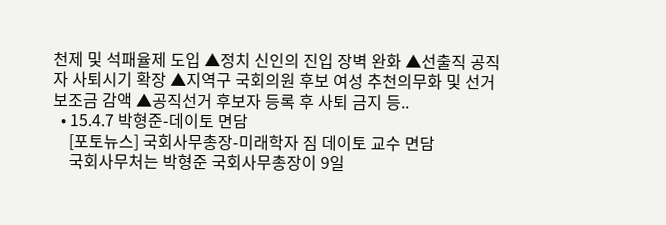천제 및 석패율제 도입 ▲정치 신인의 진입 장벽 완화 ▲선출직 공직자 사퇴시기 확장 ▲지역구 국회의원 후보 여성 추천의무화 및 선거보조금 감액 ▲공직선거 후보자 등록 후 사퇴 금지 등..
  • 15.4.7 박형준-데이토 면담
    [포토뉴스] 국회사무총장-미래학자 짐 데이토 교수 면담
    국회사무처는 박형준 국회사무총장이 9일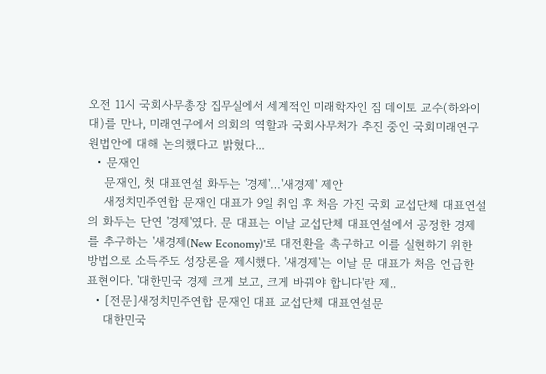오전 11시 국회사무총장 집무실에서 세계적인 미래학자인 짐 데이토 교수(하와이대)를 만나, 미래연구에서 의회의 역할과 국회사무처가 추진 중인 국회미래연구원법안에 대해 논의했다고 밝혔다...
  • 문재인
    문재인, 첫 대표연설 화두는 '경제'…'새경제' 제안
    새정치민주연합 문재인 대표가 9일 취임 후 처음 가진 국회 교섭단체 대표연설의 화두는 단연 '경제'였다. 문 대표는 이날 교섭단체 대표연설에서 공정한 경제를 추구하는 '새경제(New Economy)'로 대전환을 촉구하고 이를 실현하기 위한 방법으로 소득주도 성장론을 제시했다. '새경제'는 이날 문 대표가 처음 언급한 표현이다. '대한민국 경제 크게 보고, 크게 바꿔야 합니다'란 제..
  • [전문]새정치민주연합 문재인 대표 교섭단체 대표연설문
    대한민국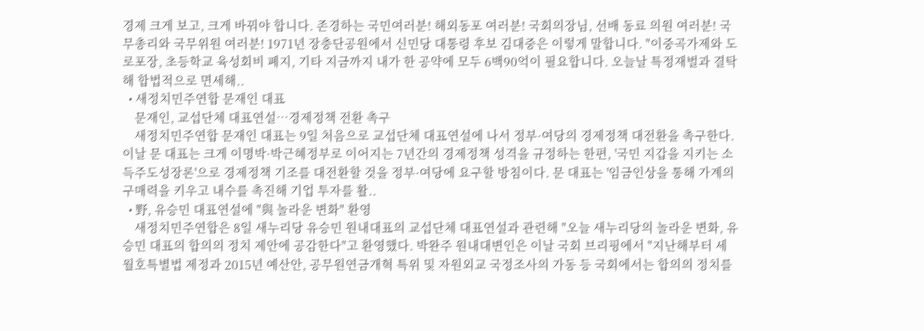경제 크게 보고, 크게 바꿔야 합니다. 존경하는 국민여러분! 해외동포 여러분! 국회의장님, 선배 동료 의원 여러분! 국무총리와 국무위원 여러분! 1971년 장충단공원에서 신민당 대통령 후보 김대중은 이렇게 말합니다. "이중곡가제와 도로포장, 초등학교 육성회비 폐지, 기타 지금까지 내가 한 공약에 모두 6백90억이 필요합니다. 오늘날 특정재벌과 결탁해 합법적으로 면세해..
  • 새정치민주연합 문재인 대표
    문재인, 교섭단체 대표연설…경제정책 전환 촉구
    새정치민주연합 문재인 대표는 9일 처음으로 교섭단체 대표연설에 나서 정부·여당의 경제정책 대전환을 촉구한다. 이날 문 대표는 크게 이명박·박근혜정부로 이어지는 7년간의 경제정책 성격을 규정하는 한편, '국민 지갑을 지키는 소득주도성장론'으로 경제정책 기조를 대전환할 것을 정부·여당에 요구할 방침이다. 문 대표는 '임금인상을 통해 가계의 구매력을 키우고 내수를 촉진해 기업 투자를 활..
  • 野, 유승민 대표연설에 "與 놀라운 변화" 환영
    새정치민주연합은 8일 새누리당 유승민 원내대표의 교섭단체 대표연설과 관련해 "오늘 새누리당의 놀라운 변화, 유승민 대표의 합의의 정치 제안에 공감한다"고 환영했다. 박완주 원내대변인은 이날 국회 브리핑에서 "지난해부터 세월호특별법 제정과 2015년 예산안, 공무원연금개혁 특위 및 자원외교 국정조사의 가동 등 국회에서는 합의의 정치를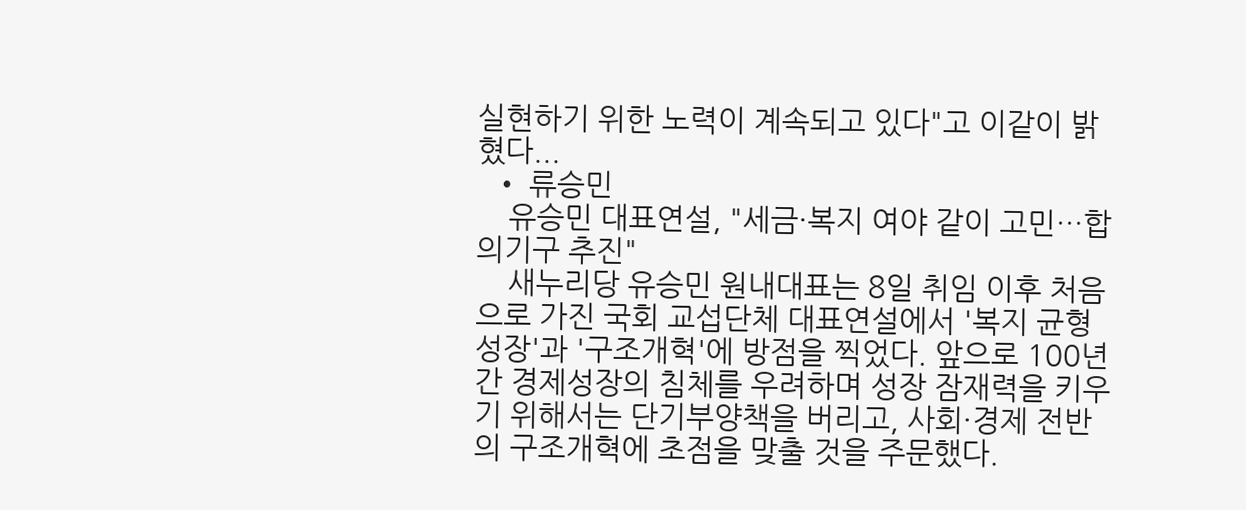실현하기 위한 노력이 계속되고 있다"고 이같이 밝혔다...
  • 류승민
    유승민 대표연설, "세금·복지 여야 같이 고민…합의기구 추진"
    새누리당 유승민 원내대표는 8일 취임 이후 처음으로 가진 국회 교섭단체 대표연설에서 '복지 균형 성장'과 '구조개혁'에 방점을 찍었다. 앞으로 100년간 경제성장의 침체를 우려하며 성장 잠재력을 키우기 위해서는 단기부양책을 버리고, 사회·경제 전반의 구조개혁에 초점을 맞출 것을 주문했다.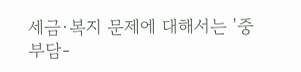세금·복지 문제에 대해서는 '중부담-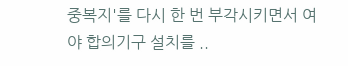중복지'를 다시 한 번 부각시키면서 여야 합의기구 설치를 ..